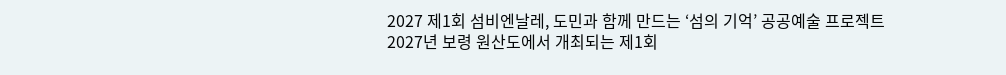2027 제1회 섬비엔날레, 도민과 함께 만드는 ‘섬의 기억’ 공공예술 프로젝트
2027년 보령 원산도에서 개최되는 제1회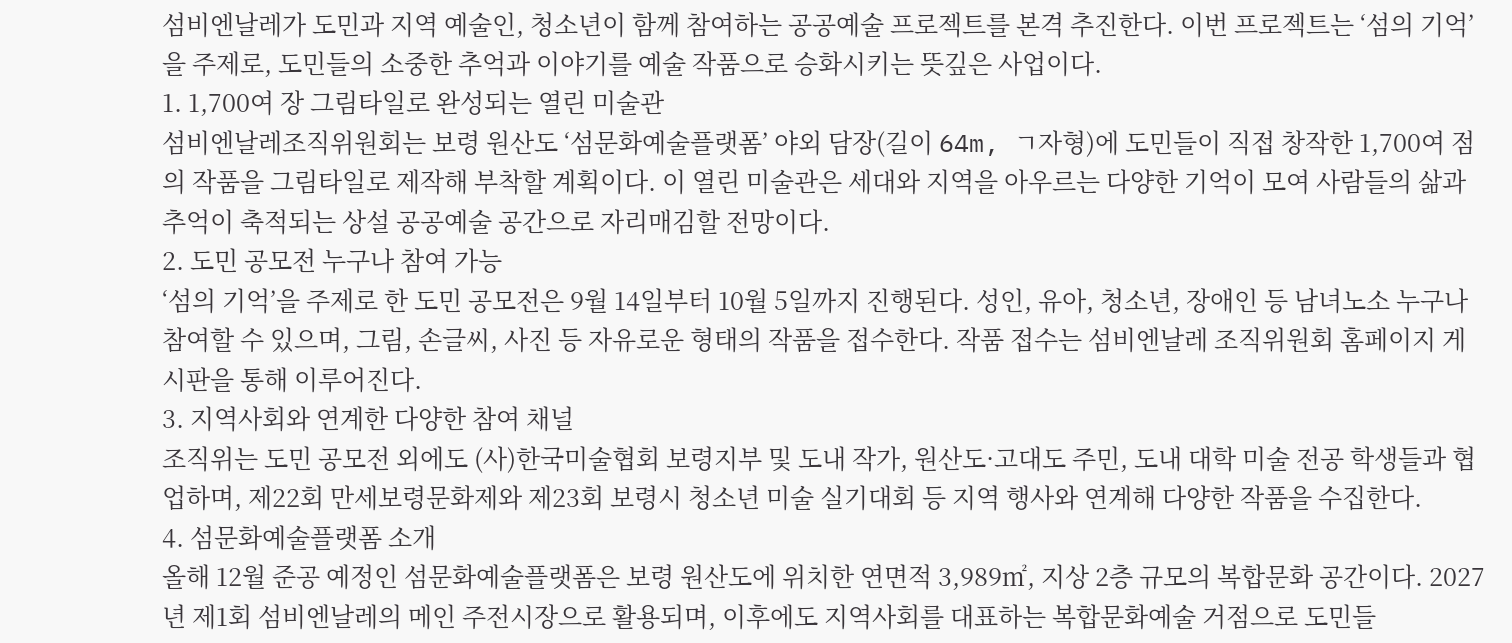섬비엔날레가 도민과 지역 예술인, 청소년이 함께 참여하는 공공예술 프로젝트를 본격 추진한다. 이번 프로젝트는 ‘섬의 기억’을 주제로, 도민들의 소중한 추억과 이야기를 예술 작품으로 승화시키는 뜻깊은 사업이다.
1. 1,700여 장 그림타일로 완성되는 열린 미술관
섬비엔날레조직위원회는 보령 원산도 ‘섬문화예술플랫폼’ 야외 담장(길이 64m, ㄱ자형)에 도민들이 직접 창작한 1,700여 점의 작품을 그림타일로 제작해 부착할 계획이다. 이 열린 미술관은 세대와 지역을 아우르는 다양한 기억이 모여 사람들의 삶과 추억이 축적되는 상설 공공예술 공간으로 자리매김할 전망이다.
2. 도민 공모전 누구나 참여 가능
‘섬의 기억’을 주제로 한 도민 공모전은 9월 14일부터 10월 5일까지 진행된다. 성인, 유아, 청소년, 장애인 등 남녀노소 누구나 참여할 수 있으며, 그림, 손글씨, 사진 등 자유로운 형태의 작품을 접수한다. 작품 접수는 섬비엔날레 조직위원회 홈페이지 게시판을 통해 이루어진다.
3. 지역사회와 연계한 다양한 참여 채널
조직위는 도민 공모전 외에도 (사)한국미술협회 보령지부 및 도내 작가, 원산도·고대도 주민, 도내 대학 미술 전공 학생들과 협업하며, 제22회 만세보령문화제와 제23회 보령시 청소년 미술 실기대회 등 지역 행사와 연계해 다양한 작품을 수집한다.
4. 섬문화예술플랫폼 소개
올해 12월 준공 예정인 섬문화예술플랫폼은 보령 원산도에 위치한 연면적 3,989㎡, 지상 2층 규모의 복합문화 공간이다. 2027년 제1회 섬비엔날레의 메인 주전시장으로 활용되며, 이후에도 지역사회를 대표하는 복합문화예술 거점으로 도민들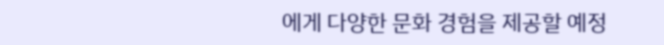에게 다양한 문화 경험을 제공할 예정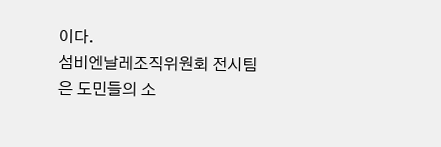이다.
섬비엔날레조직위원회 전시팀은 도민들의 소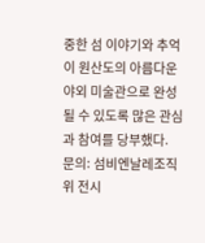중한 섬 이야기와 추억이 원산도의 아름다운 야외 미술관으로 완성될 수 있도록 많은 관심과 참여를 당부했다.
문의: 섬비엔날레조직위 전시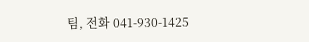팀, 전화 041-930-1425